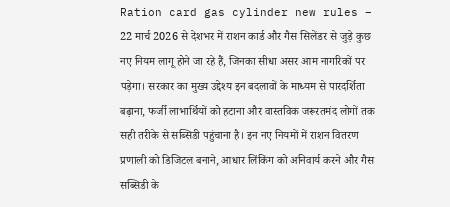Ration card gas cylinder new rules – 22 मार्च 2026 से देशभर में राशन कार्ड और गैस सिलेंडर से जुड़े कुछ नए नियम लागू होने जा रहे हैं, जिनका सीधा असर आम नागरिकों पर पड़ेगा। सरकार का मुख्य उद्देश्य इन बदलावों के माध्यम से पारदर्शिता बढ़ाना, फर्जी लाभार्थियों को हटाना और वास्तविक जरूरतमंद लोगों तक सही तरीके से सब्सिडी पहुंचाना है। इन नए नियमों में राशन वितरण प्रणाली को डिजिटल बनाने, आधार लिंकिंग को अनिवार्य करने और गैस सब्सिडी के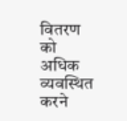वितरण को अधिक व्यवस्थित करने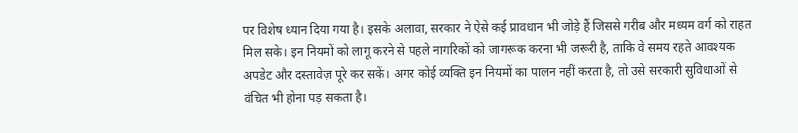पर विशेष ध्यान दिया गया है। इसके अलावा, सरकार ने ऐसे कई प्रावधान भी जोड़े हैं जिससे गरीब और मध्यम वर्ग को राहत मिल सके। इन नियमों को लागू करने से पहले नागरिकों को जागरूक करना भी जरूरी है, ताकि वे समय रहते आवश्यक अपडेट और दस्तावेज़ पूरे कर सकें। अगर कोई व्यक्ति इन नियमों का पालन नहीं करता है, तो उसे सरकारी सुविधाओं से वंचित भी होना पड़ सकता है।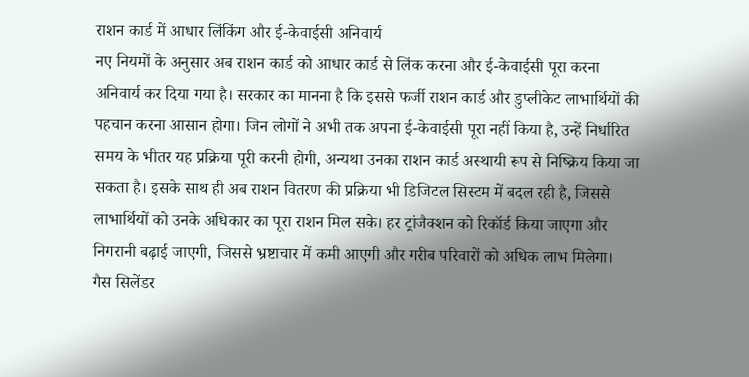राशन कार्ड में आधार लिंकिंग और ई-केवाईसी अनिवार्य
नए नियमों के अनुसार अब राशन कार्ड को आधार कार्ड से लिंक करना और ई-केवाईसी पूरा करना अनिवार्य कर दिया गया है। सरकार का मानना है कि इससे फर्जी राशन कार्ड और डुप्लीकेट लाभार्थियों की पहचान करना आसान होगा। जिन लोगों ने अभी तक अपना ई-केवाईसी पूरा नहीं किया है, उन्हें निर्धारित समय के भीतर यह प्रक्रिया पूरी करनी होगी, अन्यथा उनका राशन कार्ड अस्थायी रूप से निष्क्रिय किया जा सकता है। इसके साथ ही अब राशन वितरण की प्रक्रिया भी डिजिटल सिस्टम में बदल रही है, जिससे लाभार्थियों को उनके अधिकार का पूरा राशन मिल सके। हर ट्रांजैक्शन को रिकॉर्ड किया जाएगा और निगरानी बढ़ाई जाएगी, जिससे भ्रष्टाचार में कमी आएगी और गरीब परिवारों को अधिक लाभ मिलेगा।
गैस सिलेंडर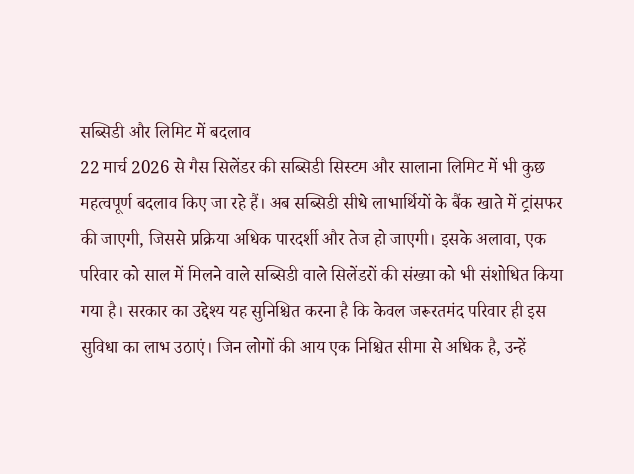सब्सिडी और लिमिट में बदलाव
22 मार्च 2026 से गैस सिलेंडर की सब्सिडी सिस्टम और सालाना लिमिट में भी कुछ महत्वपूर्ण बदलाव किए जा रहे हैं। अब सब्सिडी सीधे लाभार्थियों के बैंक खाते में ट्रांसफर की जाएगी, जिससे प्रक्रिया अधिक पारदर्शी और तेज हो जाएगी। इसके अलावा, एक परिवार को साल में मिलने वाले सब्सिडी वाले सिलेंडरों की संख्या को भी संशोधित किया गया है। सरकार का उद्देश्य यह सुनिश्चित करना है कि केवल जरूरतमंद परिवार ही इस सुविधा का लाभ उठाएं। जिन लोगों की आय एक निश्चित सीमा से अधिक है, उन्हें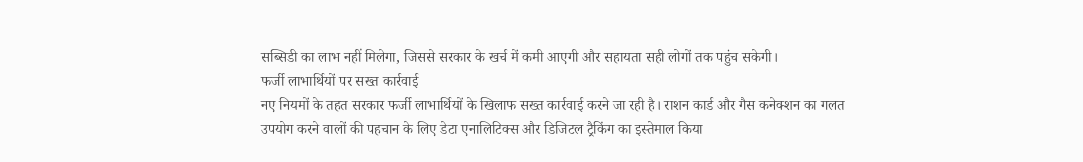सब्सिडी का लाभ नहीं मिलेगा, जिससे सरकार के खर्च में कमी आएगी और सहायता सही लोगों तक पहुंच सकेगी।
फर्जी लाभार्थियों पर सख्त कार्रवाई
नए नियमों के तहत सरकार फर्जी लाभार्थियों के खिलाफ सख्त कार्रवाई करने जा रही है। राशन कार्ड और गैस कनेक्शन का गलत उपयोग करने वालों की पहचान के लिए डेटा एनालिटिक्स और डिजिटल ट्रैकिंग का इस्तेमाल किया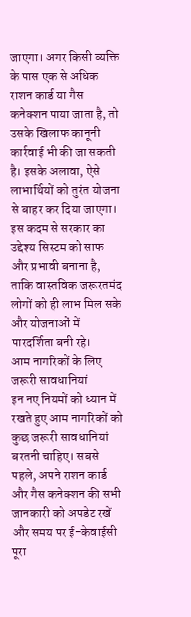जाएगा। अगर किसी व्यक्ति के पास एक से अधिक राशन कार्ड या गैस कनेक्शन पाया जाता है, तो उसके खिलाफ कानूनी कार्रवाई भी की जा सकती है। इसके अलावा, ऐसे लाभार्थियों को तुरंत योजना से बाहर कर दिया जाएगा। इस कदम से सरकार का उद्देश्य सिस्टम को साफ और प्रभावी बनाना है, ताकि वास्तविक जरूरतमंद लोगों को ही लाभ मिल सके और योजनाओं में पारदर्शिता बनी रहे।
आम नागरिकों के लिए जरूरी सावधानियां
इन नए नियमों को ध्यान में रखते हुए आम नागरिकों को कुछ जरूरी सावधानियां बरतनी चाहिए। सबसे पहले, अपने राशन कार्ड और गैस कनेक्शन की सभी जानकारी को अपडेट रखें और समय पर ई-केवाईसी पूरा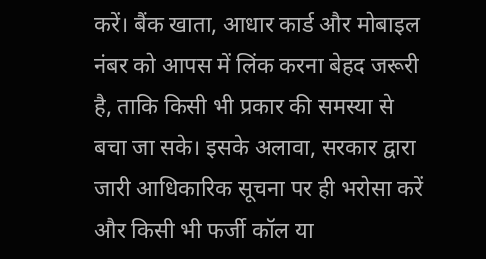करें। बैंक खाता, आधार कार्ड और मोबाइल नंबर को आपस में लिंक करना बेहद जरूरी है, ताकि किसी भी प्रकार की समस्या से बचा जा सके। इसके अलावा, सरकार द्वारा जारी आधिकारिक सूचना पर ही भरोसा करें और किसी भी फर्जी कॉल या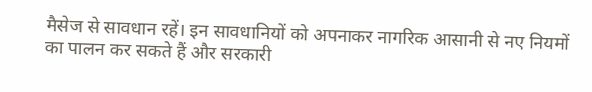मैसेज से सावधान रहें। इन सावधानियों को अपनाकर नागरिक आसानी से नए नियमों का पालन कर सकते हैं और सरकारी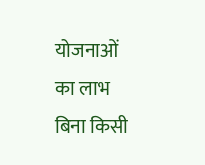योजनाओं का लाभ बिना किसी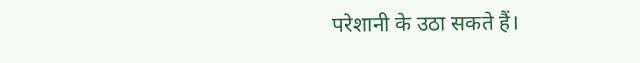परेशानी के उठा सकते हैं।